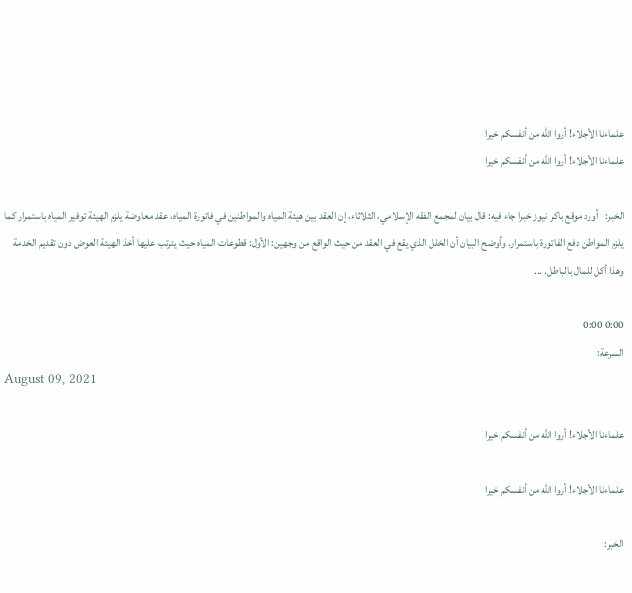علماءنا الأجلاء! أروا الله من أنفسكم خيرا
علماءنا الأجلاء! أروا الله من أنفسكم خيرا

الخبر:   أورد موقع باكر نيوز خبرا جاء فيه: قال بيان لمجمع الفقه الإسلامي، الثلاثاء، إن العقد بين هيئة المياه والمواطنين في فاتورة المياه، عقد معاوضة يلزم الهيئة توفير المياه باستمرار كما يلزم المواطن دفع الفاتورة باستمرار. وأوضح البيان أن الخلل الذي يقع في العقد من حيث الواقع من وجهين: الأول: قطوعات المياه حيث يترتب عليها أخذ الهيئة العوض دون تقديم الخدمة وهذا أكل للمال بالباطل. ...

0:00 0:00
السرعة:
August 09, 2021

علماءنا الأجلاء! أروا الله من أنفسكم خيرا

علماءنا الأجلاء! أروا الله من أنفسكم خيرا

الخبر: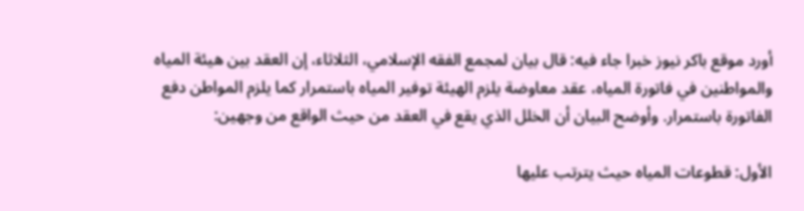أورد موقع باكر نيوز خبرا جاء فيه: قال بيان لمجمع الفقه الإسلامي، الثلاثاء، إن العقد بين هيئة المياه والمواطنين في فاتورة المياه، عقد معاوضة يلزم الهيئة توفير المياه باستمرار كما يلزم المواطن دفع الفاتورة باستمرار. وأوضح البيان أن الخلل الذي يقع في العقد من حيث الواقع من وجهين:

الأول: قطوعات المياه حيث يترتب عليها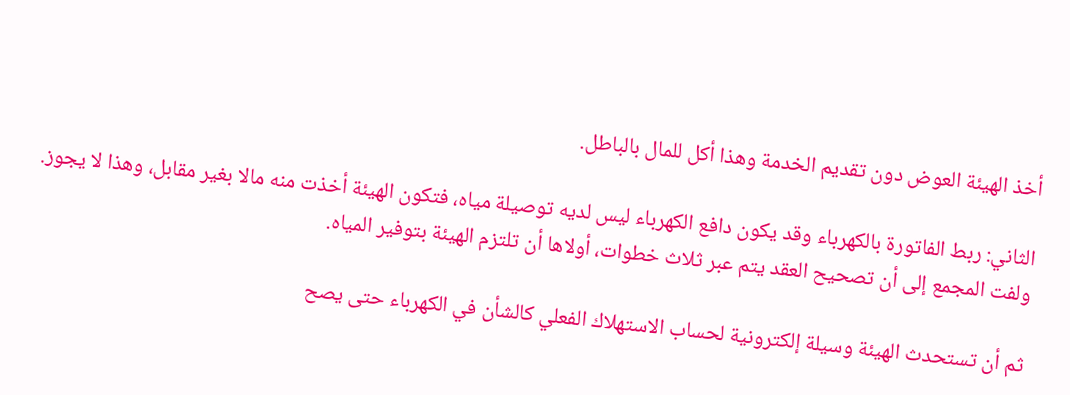أخذ الهيئة العوض دون تقديم الخدمة وهذا أكل للمال بالباطل.

الثاني: ربط الفاتورة بالكهرباء وقد يكون دافع الكهرباء ليس لديه توصيلة مياه، فتكون الهيئة أخذت منه مالا بغير مقابل، وهذا لا يجوز. ولفت المجمع إلى أن تصحيح العقد يتم عبر ثلاث خطوات، أولاها أن تلتزم الهيئة بتوفير المياه.

ثم أن تستحدث الهيئة وسيلة إلكترونية لحساب الاستهلاك الفعلي كالشأن في الكهرباء حتى يصح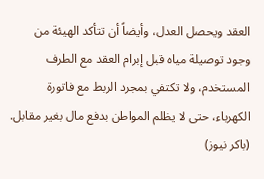العقد ويحصل العدل، وأيضاً أن تتأكد الهيئة من وجود توصيلة مياه قبل إبرام العقد مع الطرف المستخدم، ولا تكتفي بمجرد الربط مع فاتورة الكهرباء، حتى لا يظلم المواطن بدفع مال بغير مقابل. (باكر نيوز)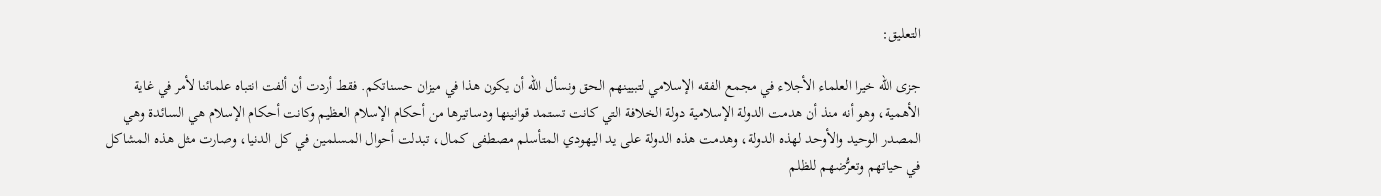التعليق:

جزى الله خيرا العلماء الأجلاء في مجمع الفقه الإسلامي لتبيينهم الحق ونسأل الله أن يكون هذا في ميزان حسناتكم. فقط أردت أن ألفت انتباه علمائنا لأمر في غاية الأهمية، وهو أنه منذ أن هدمت الدولة الإسلامية دولة الخلافة التي كانت تستمد قوانينها ودساتيرها من أحكام الإسلام العظيم وكانت أحكام الإسلام هي السائدة وهي المصدر الوحيد والأوحد لهذه الدولة، وهدمت هذه الدولة على يد اليهودي المتأسلم مصطفى كمال، تبدلت أحوال المسلمين في كل الدنيا، وصارت مثل هذه المشاكل في حياتهم وتعرُّضهم للظلم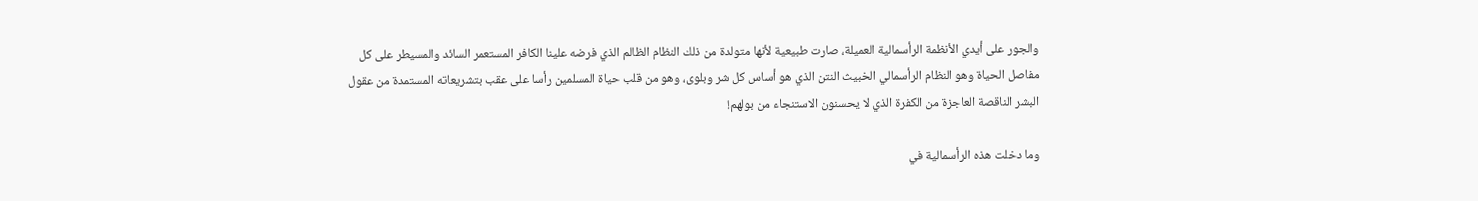والجور على أيدي الأنظمة الرأسمالية العميلة، صارت طبيعية لأنها متولدة من ذلك النظام الظالم الذي فرضه علينا الكافر المستعمر السائد والمسيطر على كل مفاصل الحياة وهو النظام الرأسمالي الخبيث النتن الذي هو أساس كل شر وبلوى، وهو من قلب حياة المسلمين رأسا على عقب بتشريعاته المستمدة من عقول البشر الناقصة العاجزة من الكفرة الذي لا يحسنون الاستنجاء من بولهم!

وما دخلت هذه الرأسمالية في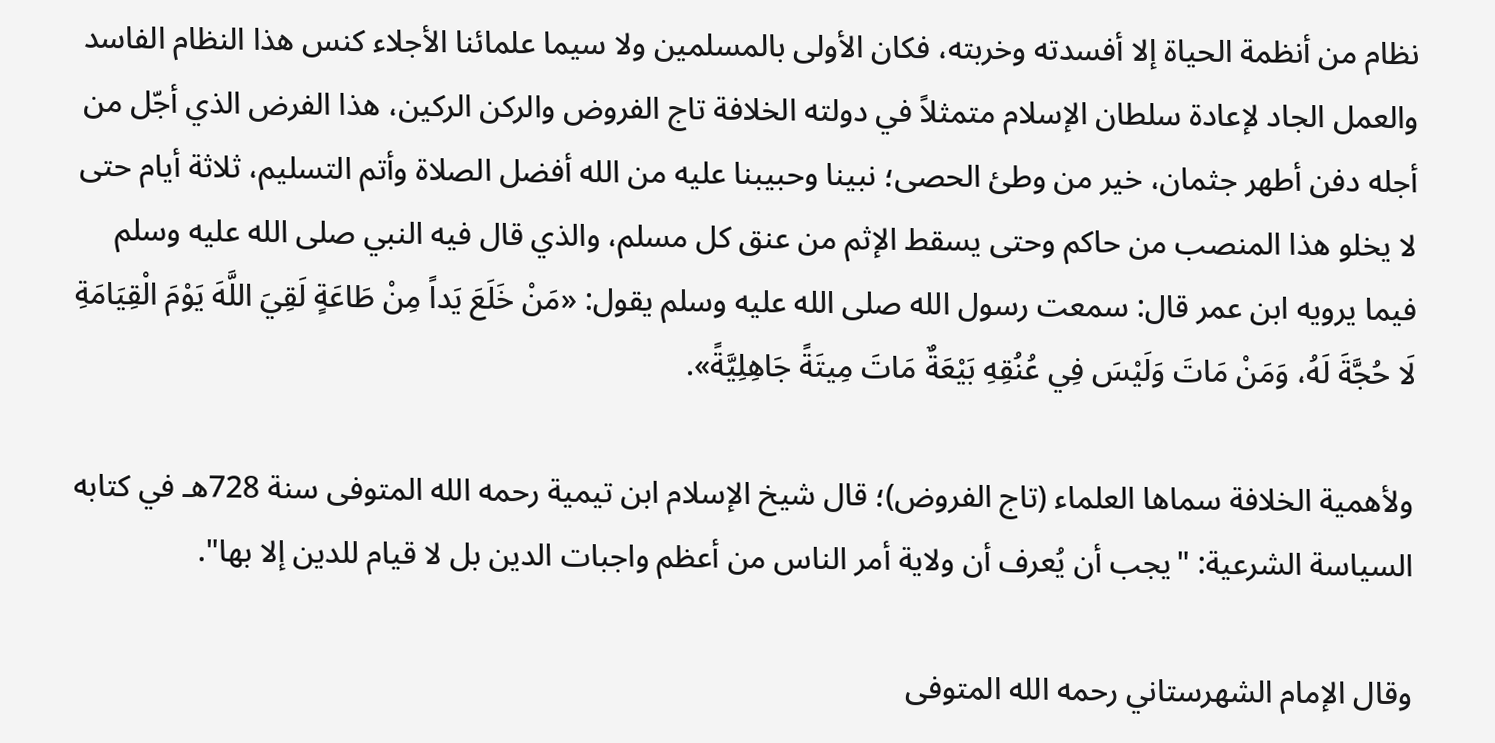نظام من أنظمة الحياة إلا أفسدته وخربته، فكان الأولى بالمسلمين ولا سيما علمائنا الأجلاء كنس هذا النظام الفاسد والعمل الجاد لإعادة سلطان الإسلام متمثلاً في دولته الخلافة تاج الفروض والركن الركين، هذا الفرض الذي أجّل من أجله دفن أطهر جثمان، خير من وطئ الحصى؛ نبينا وحبيبنا عليه من الله أفضل الصلاة وأتم التسليم، ثلاثة أيام حتى لا يخلو هذا المنصب من حاكم وحتى يسقط الإثم من عنق كل مسلم، والذي قال فيه النبي صلى الله عليه وسلم فيما يرويه ابن عمر قال: سمعت رسول الله صلى الله عليه وسلم يقول: «مَنْ خَلَعَ يَداً مِنْ طَاعَةٍ لَقِيَ اللَّهَ يَوْمَ الْقِيَامَةِ لَا حُجَّةَ لَهُ، وَمَنْ مَاتَ وَلَيْسَ فِي عُنُقِهِ بَيْعَةٌ مَاتَ مِيتَةً جَاهِلِيَّةً».

ولأهمية الخلافة سماها العلماء (تاج الفروض)؛ قال شيخ الإسلام ابن تيمية رحمه الله المتوفى سنة 728هـ في كتابه السياسة الشرعية: "يجب أن يُعرف أن ولاية أمر الناس من أعظم واجبات الدين بل لا قيام للدين إلا بها".

وقال الإمام الشهرستاني رحمه الله المتوفى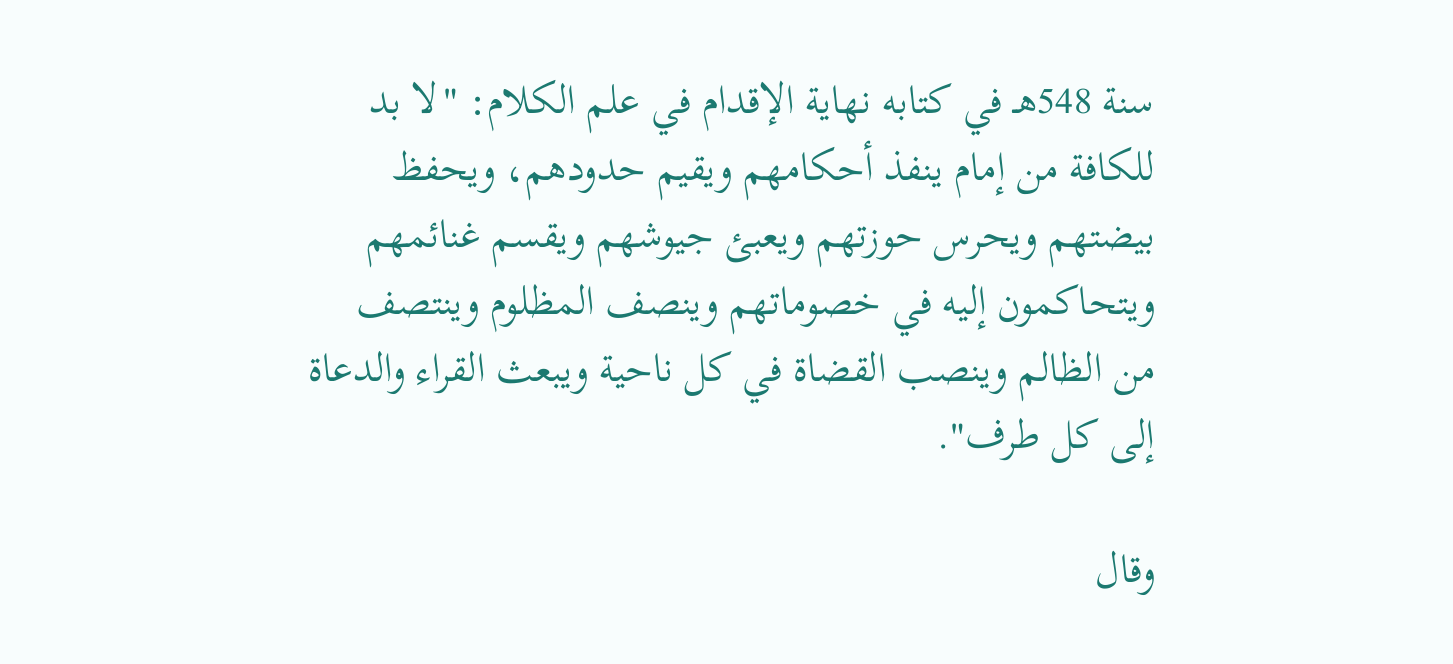سنة 548هـ في كتابه نهاية الإقدام في علم الكلام: "لا بد للكافة من إمام ينفذ أحكامهم ويقيم حدودهم، ويحفظ بيضتهم ويحرس حوزتهم ويعبئ جيوشهم ويقسم غنائمهم ويتحاكمون إليه في خصوماتهم وينصف المظلوم وينتصف من الظالم وينصب القضاة في كل ناحية ويبعث القراء والدعاة إلى كل طرف".

وقال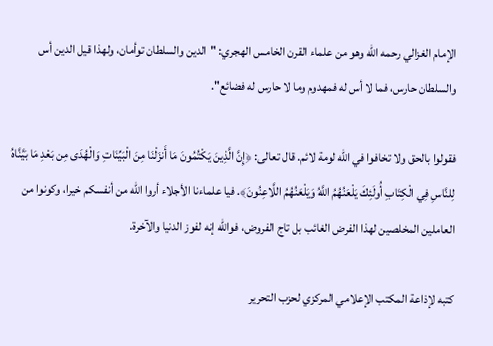الإمام الغزالي رحمه الله وهو من علماء القرن الخامس الهجري: "الدين والسلطان توأمان، ولهذا قيل الدين أس والسلطان حارس، فما لا أس له فمهدوم وما لا حارس له فضائع".

فقولوا بالحق ولا تخافوا في الله لومة لائم. قال تعالى: ﴿إِنَّ الَّذِينَ يَكْتُمُونَ مَا أَنزَلْنَا مِنَ الْبَيِّنَاتِ وَالْهُدَى مِن بَعْدِ مَا بَيَّنَّاهُ لِلنَّاسِ فِي الْكِتَابِ أُولَئِكَ يَلْعَنُهُمُ اللَّهُ وَيَلْعَنُهُمُ اللَّاعِنُونَ﴾. فيا علماءنا الأجلاء أروا الله من أنفسكم خيرا، وكونوا من العاملين المخلصين لهذا الفرض الغائب بل تاج الفروض، فوالله إنه لفوز الدنيا والآخرة.

كتبه لإذاعة المكتب الإعلامي المركزي لحزب التحرير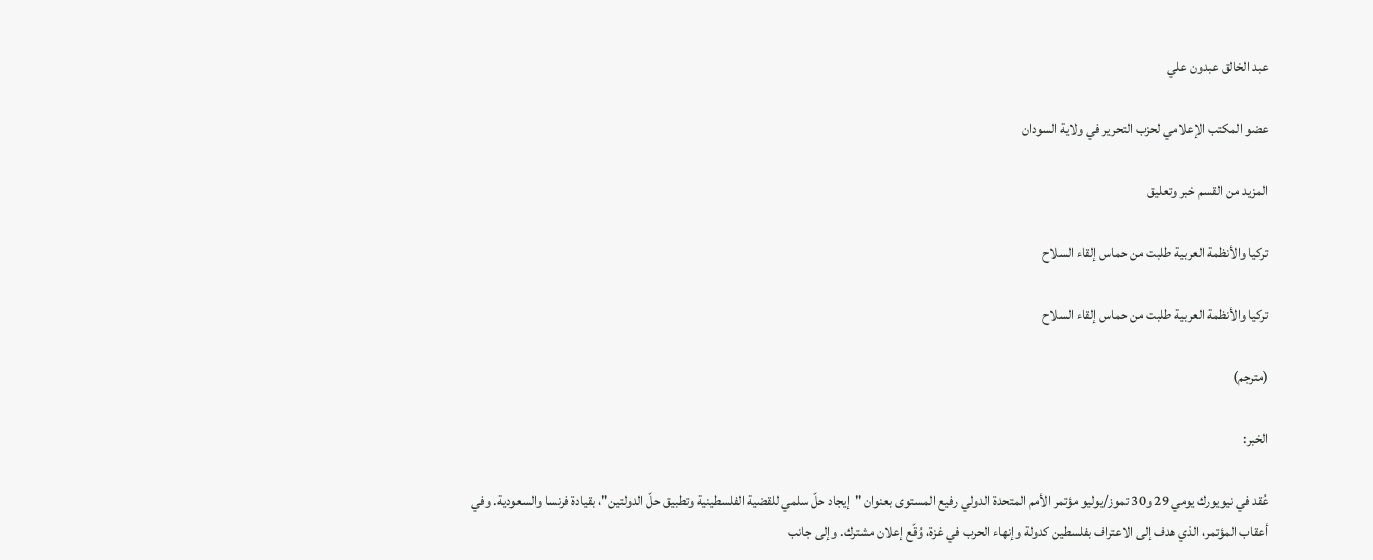عبد الخالق عبدون علي

عضو المكتب الإعلامي لحزب التحرير في ولاية السودان

المزيد من القسم خبر وتعليق

تركيا والأنظمة العربية طلبت من حماس إلقاء السلاح

تركيا والأنظمة العربية طلبت من حماس إلقاء السلاح

(مترجم)

الخبر:

عُقد في نيويورك يومي 29 و30 تموز/يوليو مؤتمر الأمم المتحدة الدولي رفيع المستوى بعنوان "إيجاد حلّ سلمي للقضية الفلسطينية وتطبيق حلّ الدولتين"، بقيادة فرنسا والسعودية. وفي أعقاب المؤتمر، الذي هدف إلى الاعتراف بفلسطين كدولة وإنهاء الحرب في غزة، وُقّع إعلان مشترك. وإلى جانب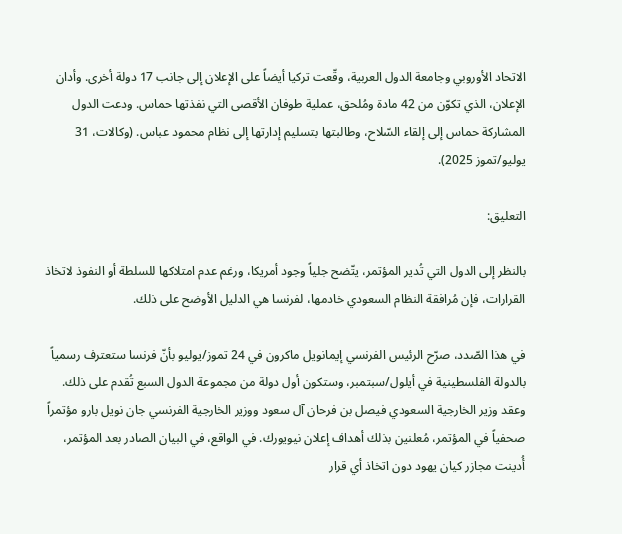الاتحاد الأوروبي وجامعة الدول العربية، وقّعت تركيا أيضاً على الإعلان إلى جانب 17 دولة أخرى. وأدان الإعلان، الذي تكوّن من 42 مادة ومُلحق، عملية طوفان الأقصى التي نفذتها حماس. ودعت الدول المشاركة حماس إلى إلقاء السّلاح، وطالبتها بتسليم إدارتها إلى نظام محمود عباس. (وكالات، 31 يوليو/تموز 2025).

التعليق:

بالنظر إلى الدول التي تُدير المؤتمر، يتّضح جلياً وجود أمريكا، ورغم عدم امتلاكها للسلطة أو النفوذ لاتخاذ القرارات، فإن مُرافقة النظام السعودي خادمها، لفرنسا هي الدليل الأوضح على ذلك.

في هذا الصّدد، صرّح الرئيس الفرنسي إيمانويل ماكرون في 24 تموز/يوليو بأنّ فرنسا ستعترف رسمياً بالدولة الفلسطينية في أيلول/سبتمبر، وستكون أول دولة من مجموعة الدول السبع تُقدم على ذلك. وعقد وزير الخارجية السعودي فيصل بن فرحان آل سعود ووزير الخارجية الفرنسي جان نويل بارو مؤتمراً صحفياً في المؤتمر، مُعلنين بذلك أهداف إعلان نيويورك. في الواقع، في البيان الصادر بعد المؤتمر، أُدينت مجازر كيان يهود دون اتخاذ أي قرار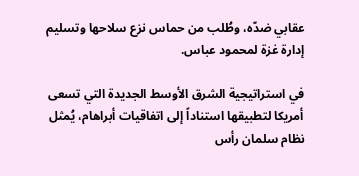عقابي ضدّه، وطُلب من حماس نزع سلاحها وتسليم إدارة غزة لمحمود عباس.

في استراتيجية الشرق الأوسط الجديدة التي تسعى أمريكا لتطبيقها استناداً إلى اتفاقيات أبراهام، يُمثل نظام سلمان رأس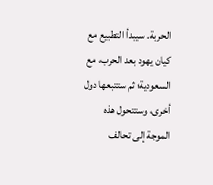الحربة. سيبدأ التطبيع مع كيان يهود بعد الحرب، مع السعودية؛ ثم ستتبعها دول أخرى، وستتحول هذه الموجة إلى تحالف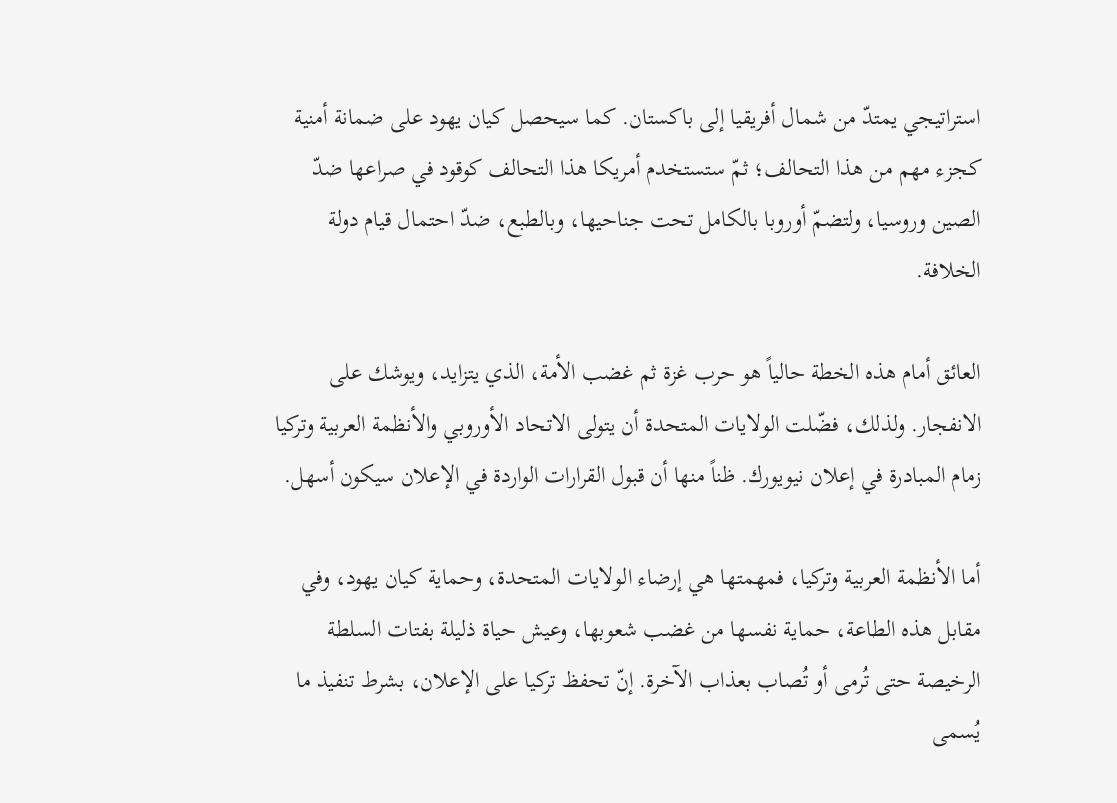استراتيجي يمتدّ من شمال أفريقيا إلى باكستان. كما سيحصل كيان يهود على ضمانة أمنية كجزء مهم من هذا التحالف؛ ثمّ ستستخدم أمريكا هذا التحالف كوقود في صراعها ضدّ الصين وروسيا، ولتضمّ أوروبا بالكامل تحت جناحيها، وبالطبع، ضدّ احتمال قيام دولة الخلافة.

العائق أمام هذه الخطة حالياً هو حرب غزة ثم غضب الأمة، الذي يتزايد، ويوشك على الانفجار. ولذلك، فضّلت الولايات المتحدة أن يتولى الاتحاد الأوروبي والأنظمة العربية وتركيا زمام المبادرة في إعلان نيويورك. ظناً منها أن قبول القرارات الواردة في الإعلان سيكون أسهل.

أما الأنظمة العربية وتركيا، فمهمتها هي إرضاء الولايات المتحدة، وحماية كيان يهود، وفي مقابل هذه الطاعة، حماية نفسها من غضب شعوبها، وعيش حياة ذليلة بفتات السلطة الرخيصة حتى تُرمى أو تُصاب بعذاب الآخرة. إنّ تحفظ تركيا على الإعلان، بشرط تنفيذ ما يُسمى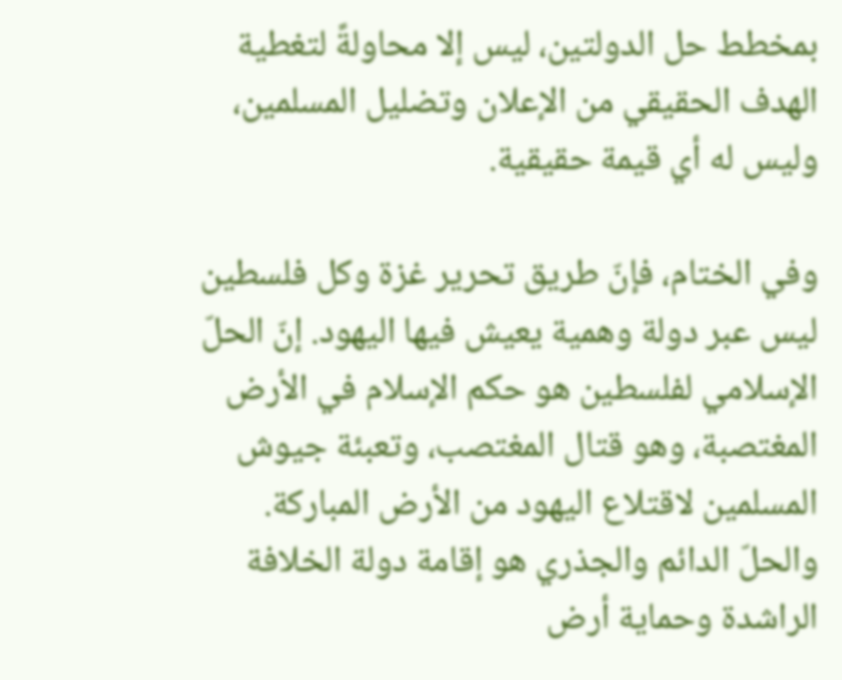بمخطط حل الدولتين، ليس إلا محاولةً لتغطية الهدف الحقيقي من الإعلان وتضليل المسلمين، وليس له أي قيمة حقيقية.

وفي الختام، فإنّ طريق تحرير غزة وكل فلسطين ليس عبر دولة وهمية يعيش فيها اليهود. إنّ الحلّ الإسلامي لفلسطين هو حكم الإسلام في الأرض المغتصبة، وهو قتال المغتصب، وتعبئة جيوش المسلمين لاقتلاع اليهود من الأرض المباركة. والحلّ الدائم والجذري هو إقامة دولة الخلافة الراشدة وحماية أرض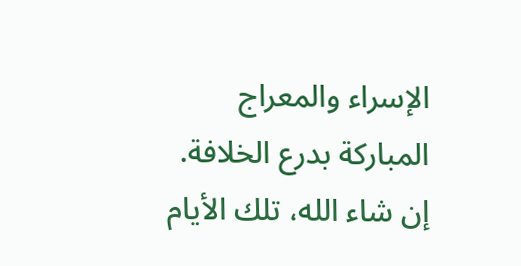الإسراء والمعراج المباركة بدرع الخلافة. إن شاء الله، تلك الأيام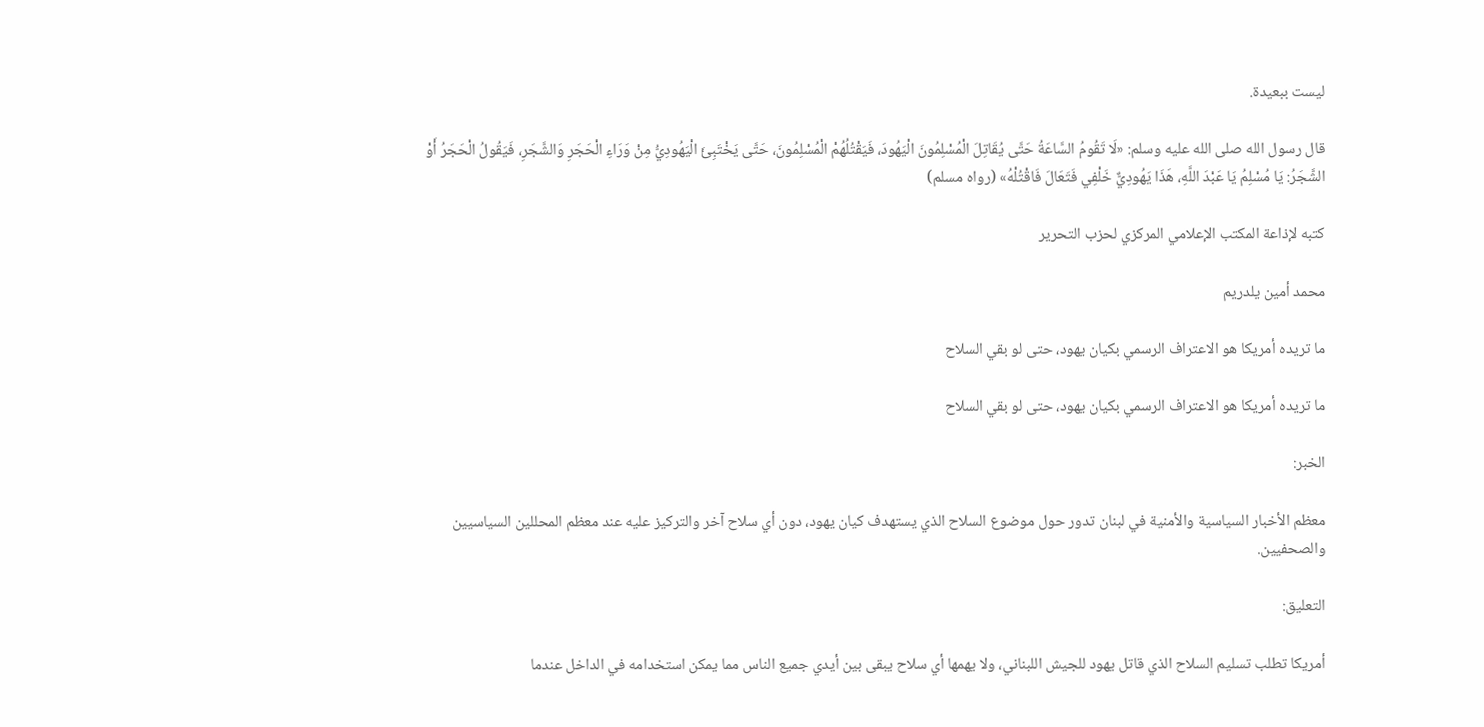ليست ببعيدة.

قال رسول الله صلى الله عليه وسلم: «لَا تَقُومُ السَّاعَةُ حَتَّى يُقَاتِلَ الْمُسْلِمُونَ الْيَهُودَ، فَيَقْتُلُهُمْ الْمُسْلِمُونَ، حَتَّى يَخْتَبِئَ الْيَهُودِيُّ مِنْ وَرَاءِ الْحَجَرِ وَالشَّجَرِ، فَيَقُولُ الْحَجَرُ أَوْ الشَّجَرُ: يَا مُسْلِمُ يَا عَبْدَ اللَّهِ، هَذَا يَهُودِيٌّ خَلْفِي فَتَعَالَ فَاقْتُلْهُ» (رواه مسلم)

كتبه لإذاعة المكتب الإعلامي المركزي لحزب التحرير

محمد أمين يلدريم

ما تريده أمريكا هو الاعتراف الرسمي بكيان يهود، حتى لو بقي السلاح

ما تريده أمريكا هو الاعتراف الرسمي بكيان يهود، حتى لو بقي السلاح

الخبر:

معظم الأخبار السياسية والأمنية في لبنان تدور حول موضوع السلاح الذي يستهدف كيان يهود، دون أي سلاح آخر والتركيز عليه عند معظم المحللين السياسيين والصحفيين.

التعليق:

أمريكا تطلب تسليم السلاح الذي قاتل يهود للجيش اللبناني، ولا يهمها أي سلاح يبقى بين أيدي جميع الناس مما يمكن استخدامه في الداخل عندما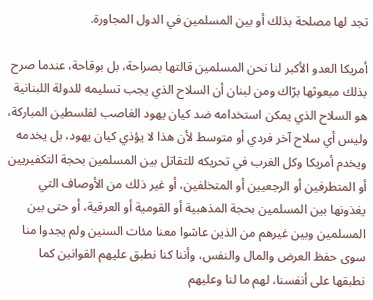تجد لها مصلحة بذلك أو بين المسلمين في الدول المجاورة.

أمريكا العدو الأكبر لنا نحن المسلمين قالتها بصراحة، بل بوقاحة، عندما صرح بذلك مبعوثها برّاك ومن لبنان أن السلاح الذي يجب تسليمه للدولة اللبنانية هو السلاح الذي يمكن استخدامه ضد كيان يهود الغاصب لفلسطين المباركة، وليس أي سلاح آخر فردي أو متوسط لأن هذا لا يؤذي كيان يهود، بل يخدمه ويخدم أمريكا وكل الغرب في تحريكه للتقاتل بين المسلمين بحجة التكفيريين أو المتطرفين أو الرجعيين أو المتخلفين، أو غير ذلك من الأوصاف التي يغذونها بين المسلمين بحجة المذهبية أو القومية أو العرقية، أو حتى بين المسلمين وبين غيرهم من الذين عاشوا معنا مئات السنين ولم يجدوا منا سوى حفظ العرض والمال والنفس، وأننا كنا نطبق عليهم القوانين كما نطبقها على أنفسنا، لهم ما لنا وعليهم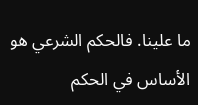ما علينا. فالحكم الشرعي هو الأساس في الحكم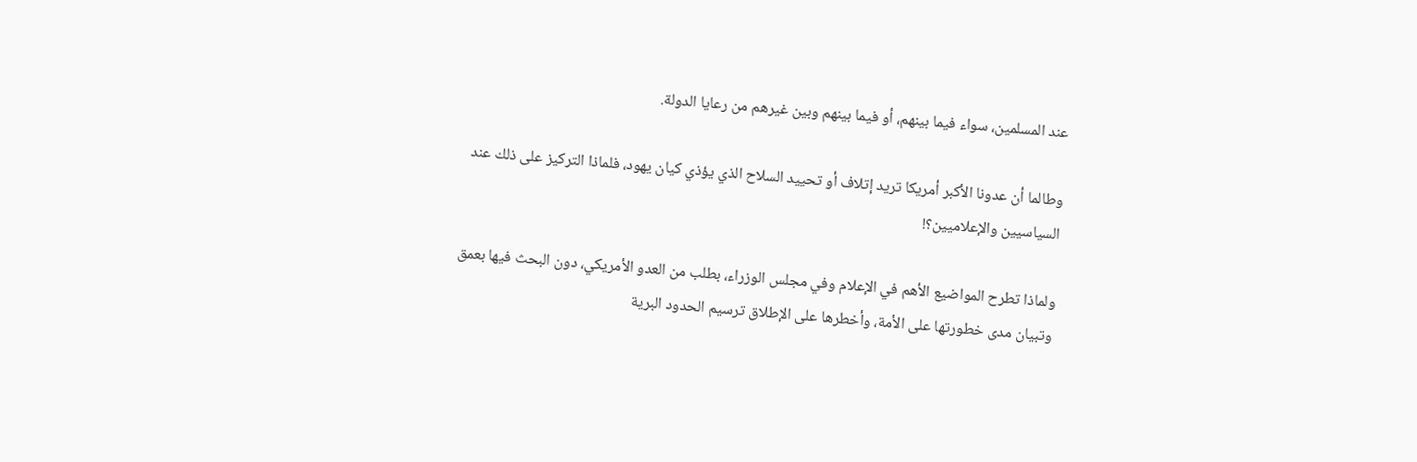عند المسلمين، سواء فيما بينهم، أو فيما بينهم وبين غيرهم من رعايا الدولة.

وطالما أن عدونا الأكبر أمريكا تريد إتلاف أو تحييد السلاح الذي يؤذي كيان يهود، فلماذا التركيز على ذلك عند السياسيين والإعلاميين؟!

ولماذا تطرح المواضيع الأهم في الإعلام وفي مجلس الوزراء، بطلب من العدو الأمريكي، دون البحث فيها بعمق وتبيان مدى خطورتها على الأمة، وأخطرها على الإطلاق ترسيم الحدود البرية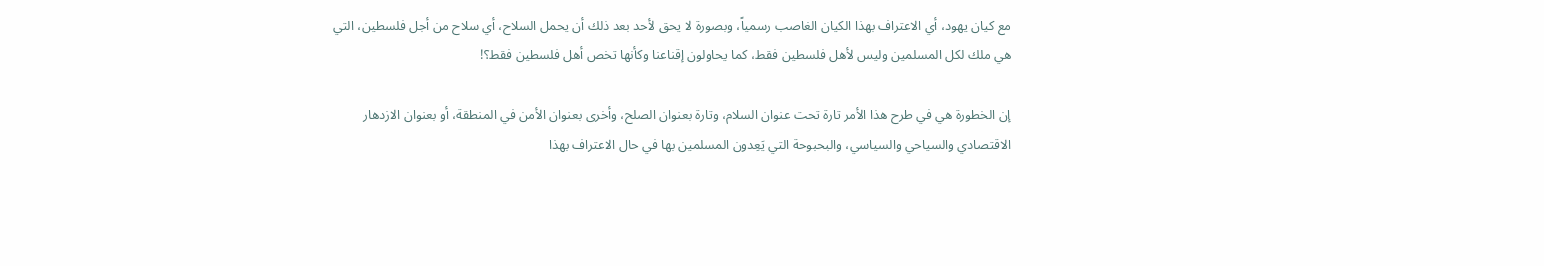مع كيان يهود، أي الاعتراف بهذا الكيان الغاصب رسمياً، وبصورة لا يحق لأحد بعد ذلك أن يحمل السلاح، أي سلاح من أجل فلسطين، التي هي ملك لكل المسلمين وليس لأهل فلسطين فقط، كما يحاولون إقناعنا وكأنها تخص أهل فلسطين فقط؟!

إن الخطورة هي في طرح هذا الأمر تارة تحت عنوان السلام، وتارة بعنوان الصلح، وأخرى بعنوان الأمن في المنطقة، أو بعنوان الازدهار الاقتصادي والسياحي والسياسي، والبحبوحة التي يَعِدون المسلمين بها في حال الاعتراف بهذا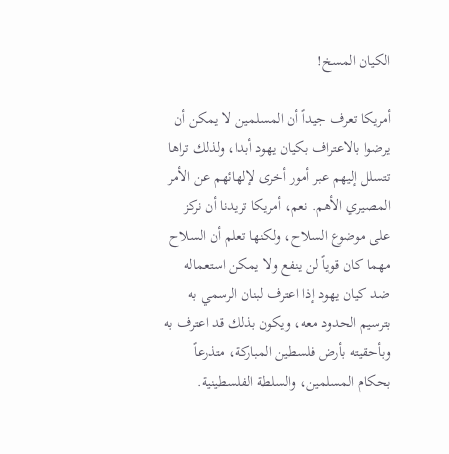الكيان المسخ!

أمريكا تعرف جيداً أن المسلمين لا يمكن أن يرضوا بالاعتراف بكيان يهود أبدا، ولذلك تراها تتسلل إليهم عبر أمور أخرى لإلهائهم عن الأمر المصيري الأهم. نعم، أمريكا تريدنا أن نركز على موضوع السلاح، ولكنها تعلم أن السلاح مهما كان قوياً لن ينفع ولا يمكن استعماله ضد كيان يهود إذا اعترف لبنان الرسمي به بترسيم الحدود معه، ويكون بذلك قد اعترف به وبأحقيته بأرض فلسطين المباركة، متذرعاً بحكام المسلمين، والسلطة الفلسطينية.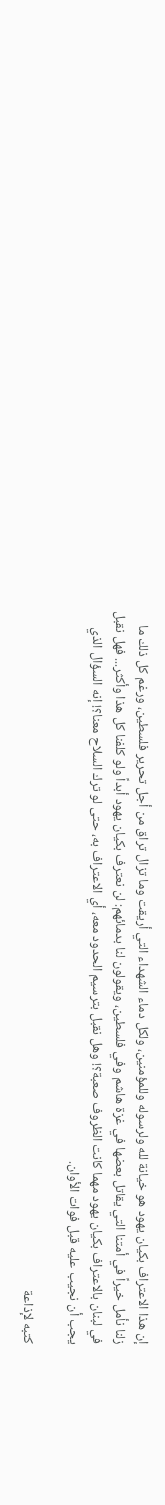إن هذا الاعتراف بكيان يهود هو خيانة لله ولرسوله وللمؤمنين، ولكل دماء الشهداء التي أريقت وما تزال تراق من أجل تحرير فلسطين، ورغم كل ذلك ما زلنا نأمل خيراً في أمتنا التي يقاتل بعضها في غزة هاشم وفي فلسطين، ويقولون لنا بدمائهم: لن نعترف بكيان يهود أبداً ولو كلفنا كل هذا وأكثر... فهل نقبل في لبنان بالاعتراف بكيان يهود مهما كانت الظروف صعبة؟! وهل نقبل بترسيم الحدود معه، أي الاعتراف به، حتى لو ترك السلاح معنا؟! إنه السؤال الذي يجب أن نجيب عليه قبل فوات الأوان.

كتبه لإذاعة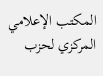المكتب الإعلامي المركزي لحزب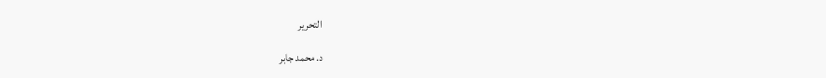التحرير

د. محمد جابر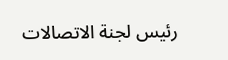رئيس لجنة الاتصالات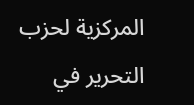المركزية لحزب التحرير في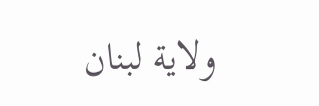ولاية لبنان